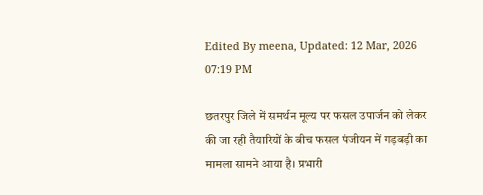Edited By meena, Updated: 12 Mar, 2026 07:19 PM

छतरपुर जिले में समर्थन मूल्य पर फसल उपार्जन को लेकर की जा रही तैयारियों के बीच फसल पंजीयन में गड़बड़ी का मामला सामने आया है। प्रभारी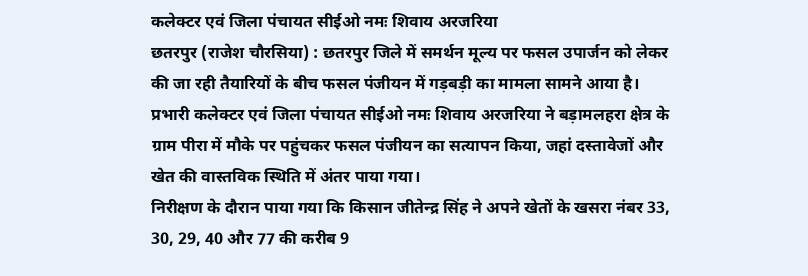कलेक्टर एवं जिला पंचायत सीईओ नमः शिवाय अरजरिया
छतरपुर (राजेश चौरसिया) : छतरपुर जिले में समर्थन मूल्य पर फसल उपार्जन को लेकर की जा रही तैयारियों के बीच फसल पंजीयन में गड़बड़ी का मामला सामने आया है। प्रभारी कलेक्टर एवं जिला पंचायत सीईओ नमः शिवाय अरजरिया ने बड़ामलहरा क्षेत्र के ग्राम पीरा में मौके पर पहुंचकर फसल पंजीयन का सत्यापन किया, जहां दस्तावेजों और खेत की वास्तविक स्थिति में अंतर पाया गया।
निरीक्षण के दौरान पाया गया कि किसान जीतेन्द्र सिंह ने अपने खेतों के खसरा नंबर 33, 30, 29, 40 और 77 की करीब 9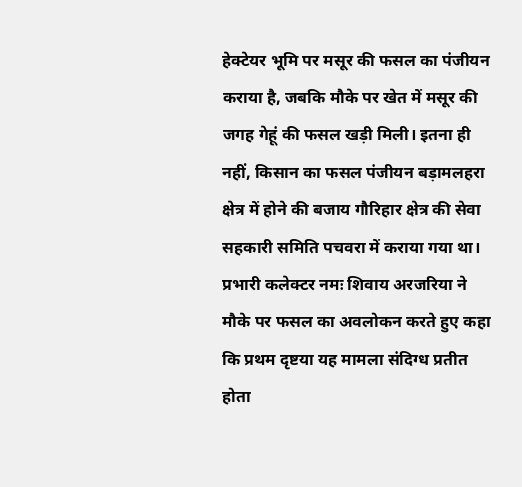हेक्टेयर भूमि पर मसूर की फसल का पंजीयन कराया है, जबकि मौके पर खेत में मसूर की जगह गेहूं की फसल खड़ी मिली। इतना ही नहीं, किसान का फसल पंजीयन बड़ामलहरा क्षेत्र में होने की बजाय गौरिहार क्षेत्र की सेवा सहकारी समिति पचवरा में कराया गया था।
प्रभारी कलेक्टर नमः शिवाय अरजरिया ने मौके पर फसल का अवलोकन करते हुए कहा कि प्रथम दृष्टया यह मामला संदिग्ध प्रतीत होता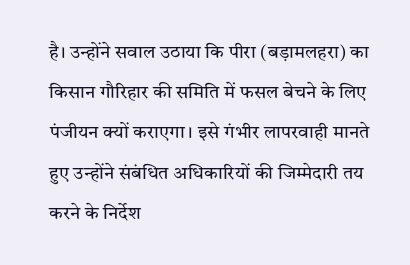है। उन्होंने सवाल उठाया कि पीरा (बड़ामलहरा) का किसान गौरिहार की समिति में फसल बेचने के लिए पंजीयन क्यों कराएगा। इसे गंभीर लापरवाही मानते हुए उन्होंने संबंधित अधिकारियों की जिम्मेदारी तय करने के निर्देश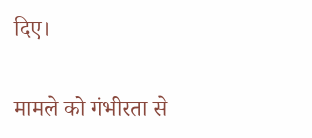दिए।

मामले को गंभीरता से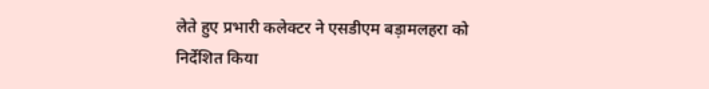लेते हुए प्रभारी कलेक्टर ने एसडीएम बड़ामलहरा को निर्देशित किया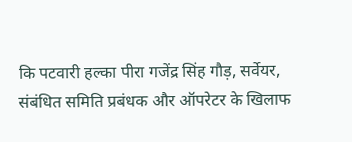कि पटवारी हल्का पीरा गजेंद्र सिंह गौड़, सर्वेयर, संबंधित समिति प्रबंधक और ऑपरेटर के खिलाफ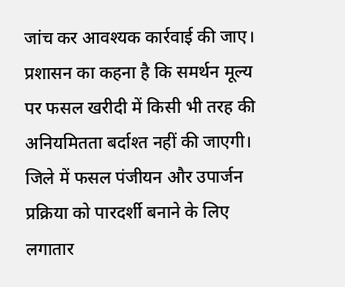जांच कर आवश्यक कार्रवाई की जाए।
प्रशासन का कहना है कि समर्थन मूल्य पर फसल खरीदी में किसी भी तरह की अनियमितता बर्दाश्त नहीं की जाएगी। जिले में फसल पंजीयन और उपार्जन प्रक्रिया को पारदर्शी बनाने के लिए लगातार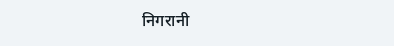निगरानी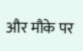और मौके पर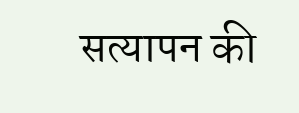सत्यापन की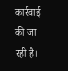कार्रवाई की जा रही है।